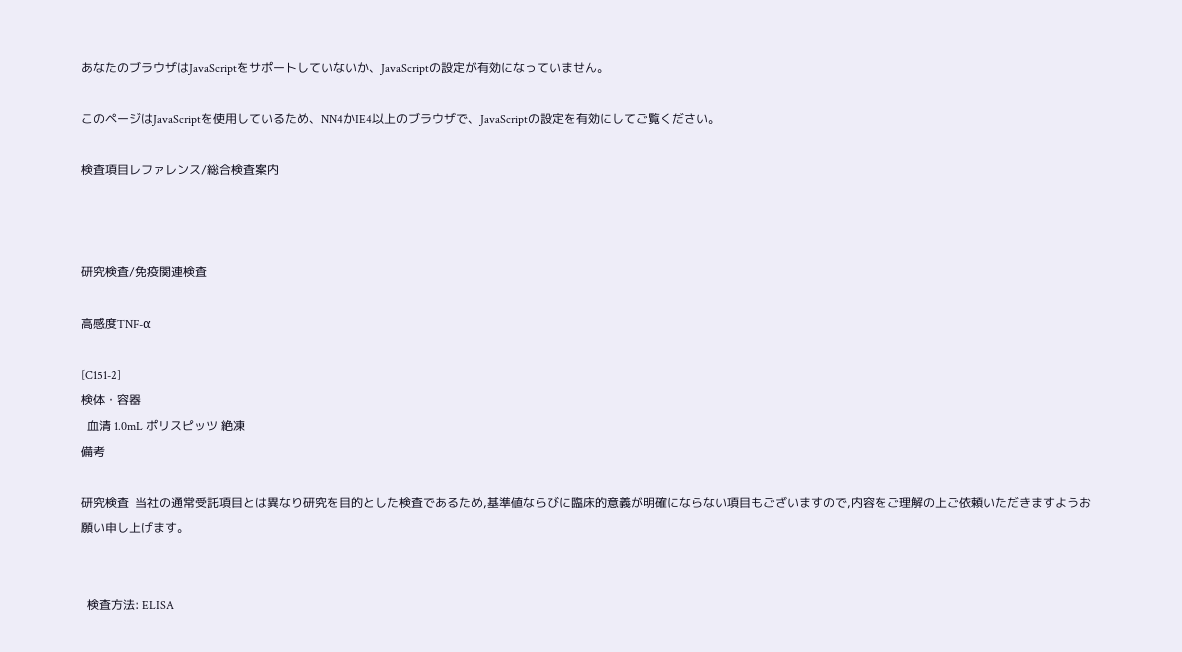あなたのブラウザはJavaScriptをサポートしていないか、JavaScriptの設定が有効になっていません。

このページはJavaScriptを使用しているため、NN4かIE4以上のブラウザで、JavaScriptの設定を有効にしてご覧ください。

検査項目レファレンス/総合検査案内



研究検査/免疫関連検査

高感度TNF-α

[C151-2]
検体・容器
  血清 1.0mL ポリスピッツ 絶凍
備考

研究検査  当社の通常受託項目とは異なり研究を目的とした検査であるため,基準値ならびに臨床的意義が明確にならない項目もございますので,内容をご理解の上ご依頼いただきますようお願い申し上げます。


  検査方法: ELISA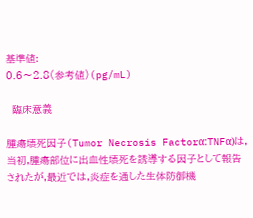基準値:
0.6〜2.8(参考値)(pg/mL)

  臨床意義

腫瘍壊死因子(Tumor Necrosis Factorα:TNFα)は,当初,腫瘍部位に出血性壊死を誘導する因子として報告されたが,最近では,炎症を通した生体防御機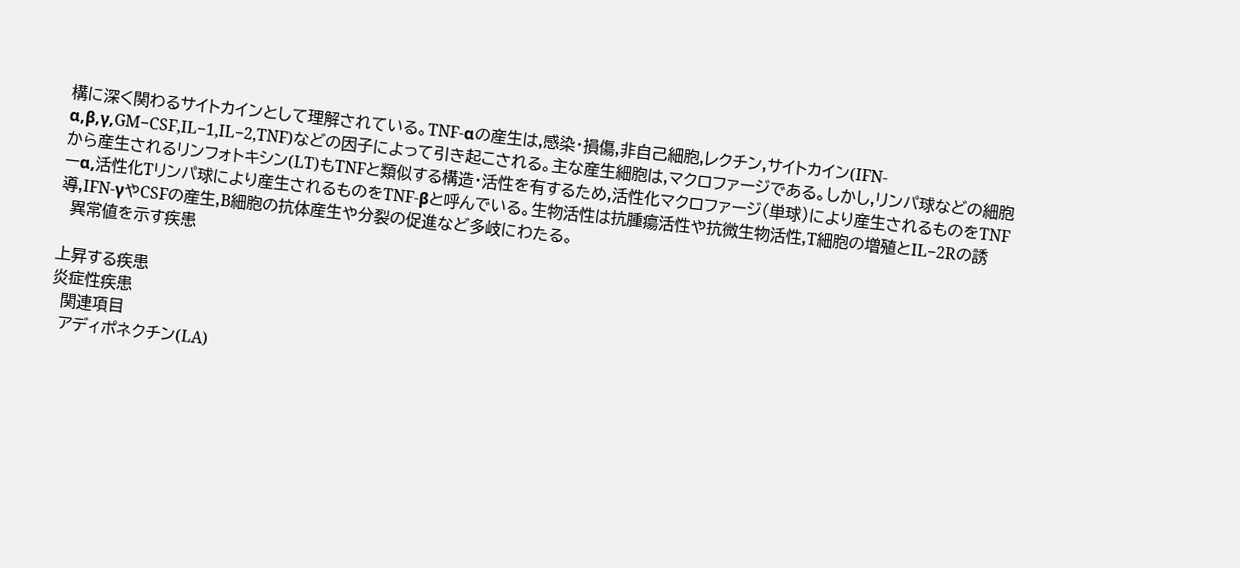構に深く関わるサイトカインとして理解されている。TNF-αの産生は,感染・損傷,非自己細胞,レクチン,サイトカイン(IFN-α,β,γ,GM−CSF,IL−1,IL−2,TNF)などの因子によって引き起こされる。主な産生細胞は,マクロファージである。しかし,リンパ球などの細胞から産生されるリンフォトキシン(LT)もTNFと類似する構造・活性を有するため,活性化マクロファージ(単球)により産生されるものをTNFーα,活性化Tリンパ球により産生されるものをTNF-βと呼んでいる。生物活性は抗腫瘍活性や抗微生物活性,T細胞の増殖とIL−2Rの誘導,IFN-γやCSFの産生,B細胞の抗体産生や分裂の促進など多岐にわたる。
  異常値を示す疾患

上昇する疾患
炎症性疾患
  関連項目
  アディポネクチン(LA)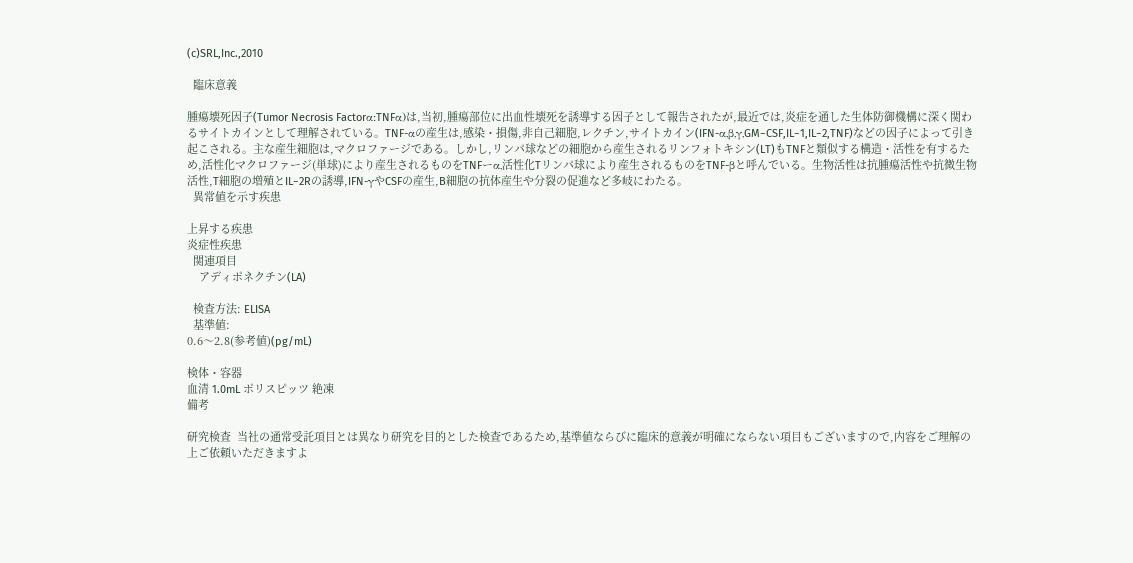(c)SRL,Inc.,2010

  臨床意義

腫瘍壊死因子(Tumor Necrosis Factorα:TNFα)は,当初,腫瘍部位に出血性壊死を誘導する因子として報告されたが,最近では,炎症を通した生体防御機構に深く関わるサイトカインとして理解されている。TNF-αの産生は,感染・損傷,非自己細胞,レクチン,サイトカイン(IFN-α,β,γ,GM−CSF,IL−1,IL−2,TNF)などの因子によって引き起こされる。主な産生細胞は,マクロファージである。しかし,リンパ球などの細胞から産生されるリンフォトキシン(LT)もTNFと類似する構造・活性を有するため,活性化マクロファージ(単球)により産生されるものをTNFーα,活性化Tリンパ球により産生されるものをTNF-βと呼んでいる。生物活性は抗腫瘍活性や抗微生物活性,T細胞の増殖とIL−2Rの誘導,IFN-γやCSFの産生,B細胞の抗体産生や分裂の促進など多岐にわたる。
  異常値を示す疾患

上昇する疾患
炎症性疾患
  関連項目
    アディポネクチン(LA)

  検査方法: ELISA
  基準値:
0.6〜2.8(参考値)(pg/mL)

検体・容器
血清 1.0mL ポリスピッツ 絶凍
備考

研究検査  当社の通常受託項目とは異なり研究を目的とした検査であるため,基準値ならびに臨床的意義が明確にならない項目もございますので,内容をご理解の上ご依頼いただきますよ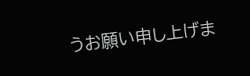うお願い申し上げま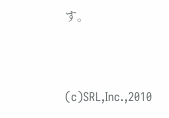す。


(c)SRL,Inc.,2010